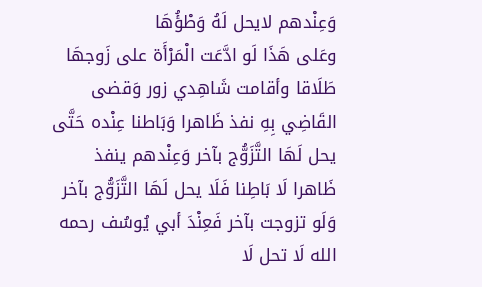وَعِنْدهم لايحل لَهُ وَطْؤُهَا
وعَلى هَذَا لَو ادَّعَت الْمَرْأَة على زَوجهَا طَلَاقا وأقامت شَاهِدي زور وَقضى القَاضِي بِهِ نفذ ظَاهرا وَبَاطنا عِنْده حَتَّى يحل لَهَا التَّزَوُّج بآخر وَعِنْدهم ينفذ ظَاهرا لَا بَاطِنا فَلَا يحل لَهَا التَّزَوُّج بآخر وَلَو تزوجت بآخر فَعِنْدَ أبي يُوسُف رحمه الله لَا تحل لَا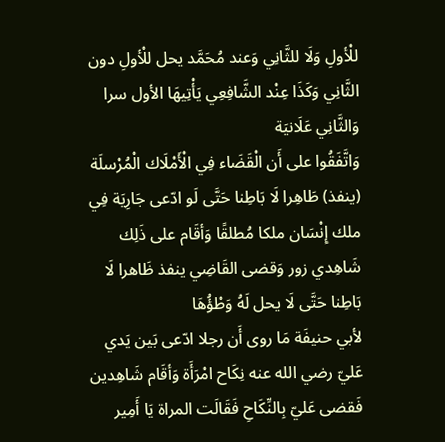للْأولِ وَلَا للثَّانِي وَعند مُحَمَّد يحل للْأولِ دون الثَّانِي وَكَذَا عِنْد الشَّافِعِي يَأْتِيهَا الأول سرا وَالثَّانِي عَلَانيَة
وَاتَّفَقُوا على أَن الْقَضَاء فِي الْأَمْلَاك الْمُرْسلَة (ينفذ) طَاهِرا لَا بَاطِنا حَتَّى لَو ادّعى جَارِيَة فِي ملك إِنْسَان ملكا مُطلقًا وَأقَام على ذَلِك شَاهِدي زور وَقضى القَاضِي ينفذ ظَاهرا لَا بَاطِنا حَتَّى لَا يحل لَهُ وَطْؤُهَا
لأبي حنيفَة مَا روى أَن رجلا ادّعى بَين يَدي عَليّ رضي الله عنه نِكَاح امْرَأَة وَأقَام شَاهِدين فَقضى عَليّ بِالنِّكَاحِ فَقَالَت المراة يَا أَمِير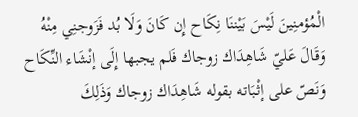الْمُؤمنِينَ لَيْسَ بَيْننَا نِكَاح إِن كَانَ وَلَا بُد فَزَوجنِي مِنْهُ وَقَالَ عَليّ شَاهِدَاك زوجاك فَلم يجبها إِلَى إنْشَاء النِّكَاح وَنَصّ على إثْبَاته بقوله شَاهِدَاك زوجاك وَذَلِكَ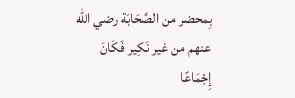بِمحضر من الصَّحَابَة رضي الله عنهم من غير نَكِير فَكَانَ إِجْمَاعًا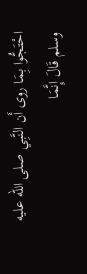احْتَجُّوا بِمَا روى أَن النَّبِي صلى الله عليه وسلم قَالَ إِنَّمَا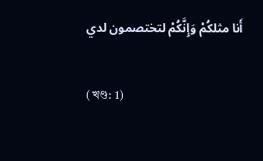أَنا مثلكُمْ وَإِنَّكُمْ لتختصمون لدي

(খণ্ড: 1)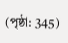(পৃষ্ঠা: 345)